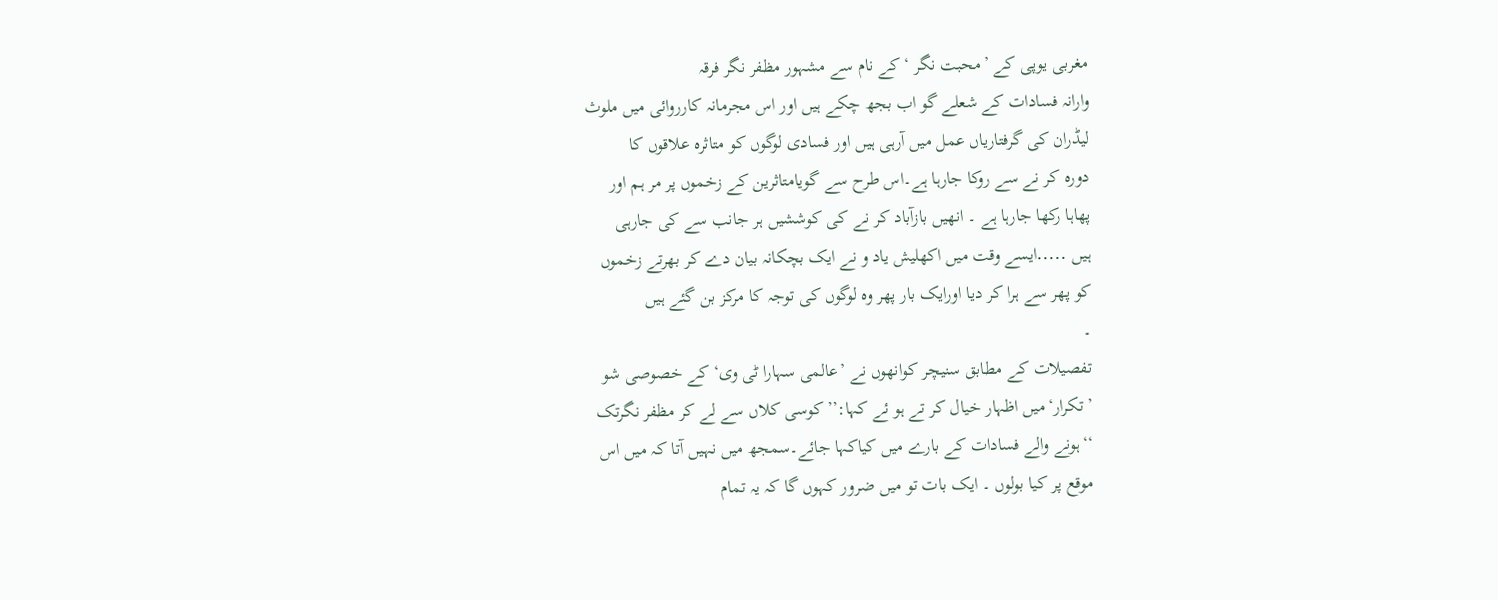مغربی یوپی کے ’محبت نگر ‘کے نام سے مشہور مظفر نگر فرقہ
وارانہ فسادات کے شعلے گو اب بجھ چکے ہیں اور اس مجرمانہ کارروائی میں ملوث
لیڈران کی گرفتاریاں عمل میں آرہی ہیں اور فسادی لوگوں کو متاثرہ علاقوں کا
دورہ کر نے سے روکا جارہا ہے۔اس طرح سے گویامتاثرین کے زخموں پر مر ہم اور
پھاہا رکھا جارہا ہے ۔ انھیں بازآباد کر نے کی کوششیں ہر جانب سے کی جارہی
ہیں ․․․․․ایسے وقت میں اکھلیش یاد و نے ایک بچکانہ بیان دے کر بھرتے زخموں
کو پھر سے ہرا کر دیا اورایک بار پھر وہ لوگوں کی توجہ کا مرکز بن گئے ہیں
۔
تفصیلات کے مطابق سنیچر کوانھوں نے ’عالمی سہارا ٹی وی‘ کے خصوصی شو
’تکرار‘میں اظہار خیال کر تے ہو ئے کہا:’’کوسی کلاں سے لے کر مظفر نگرتک
‘‘ہونے والے فسادات کے بارے میں کیاکہا جائے۔سمجھ میں نہیں آتا کہ میں اس
موقع پر کیا بولوں ۔ ایک بات تو میں ضرور کہوں گا کہ یہ تمام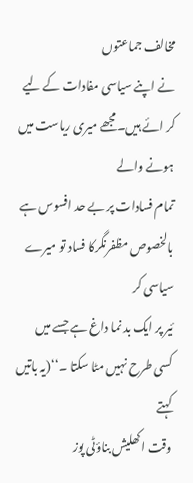مخالف جماعتوں
نے اپنے سیاسی مفادات کے لیے کر ائے ہیں۔مجھے میری ریاست میں ہونے والے
تمام فسادات پر بے حد افسوس ہے بالخصوص مظفرنگرکا فساد تو میرے سیاسی کر
ئیر پر ایک بد نما داغ ہے جسے میں کسی طرح نہیں مٹا سکتا ۔‘‘(یہ باتیں کہتے
وقت اکھلیش بناؤٹی پوز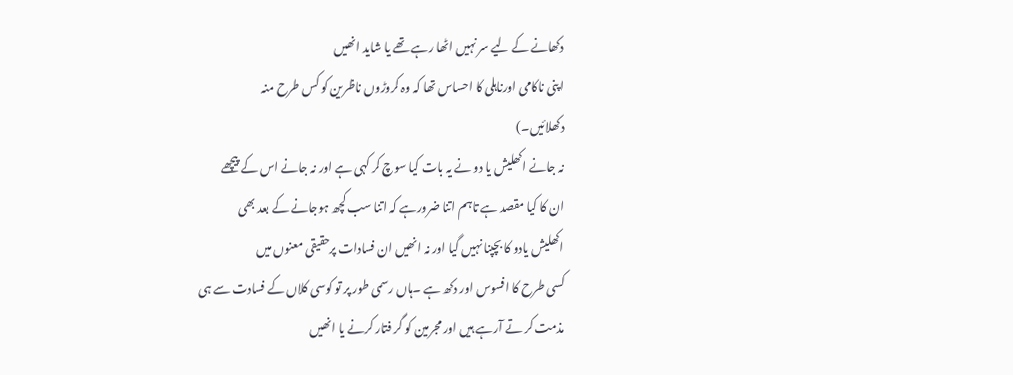دکھانے کے لیے سر نہیں اٹھا رہے تھے یا شاید انھیں
اپنی ناکامی اورناہلی کا احساس تھا کہ وہ کروڑوں ناظرین کو کس طرح منہ
دکھلائیں۔)
نہ جانے اکھلیش یا دو نے یہ بات کیا سوچ کر کہی ہے اور نہ جانے اس کے پیچھے
ان کا کیا مقصد ہے تاہم اتنا ضرورہے کہ اتنا سب کچھ ہوجانے کے بعد بھی
اکھلیش یادو کا بچپنا نہیں گیا اور نہ انھیں ان فسادات پرحقیقی معنوں میں
کسی طرح کا افسوس اور دکھ ہے ۔ہاں رسمی طور پر تو کوسی کلاں کے فسادت سے ہی
مذمت کر تے آرہے ہیں اور مجرمین کو گر فتار کرنے یا انھیں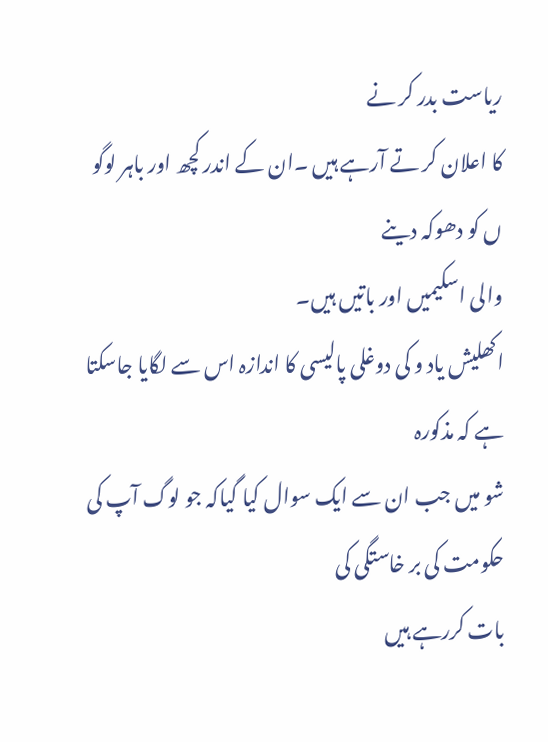ریاست بدر کر نے
کا اعلان کر تے آرہے ہیں ۔ان کے اندر کچھ اور باہر لوگو ں کو دھوکہ دینے
والی اسکیمیں اور باتیں ہیں۔
اکھلیش یاد و کی دوغلی پالیسی کا اندازہ اس سے لگایا جاسکتا ہے کہ مذکورہ
شو میں جب ان سے ایک سوال کیا گیاکہ جو لوگ آپ کی حکومت کی بر خاستگی کی
بات کررہے ہیں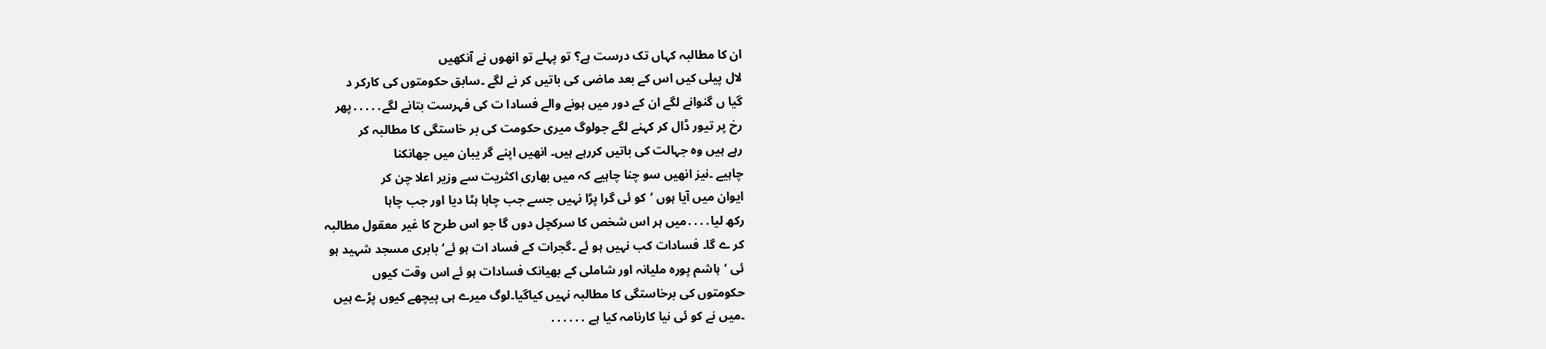ان کا مطالبہ کہاں تک درست ہے؟ تو پہلے تو انھوں نے آنکھیں
لال پیلی کیں اس کے بعد ماضی کی باتیں کر نے لگے ۔سابق حکومتوں کی کارکر د
گیا ں گنوانے لگے ان کے دور میں ہونے والے فسادا ت کی فہرست بتانے لگے․․․․․پھر
رخ پر تیور ڈال کر کہنے لگے جولوگ میری حکومت کی بر خاستگی کا مطالبہ کر
رہے ہیں وہ جہالت کی باتیں کررہے ہیں۔ انھیں اپنے گر یبان میں جھانکنا
چاہیے ۔نیز انھیں سو چنا چاہیے کہ میں بھاری اکثریت سے وزیر اعلا چن کر
ایوان میں آیا ہوں ‘کو ئی گرا پڑا نہیں جسے جب چاہا ہٹا دیا اور جب چاہا
رکھ لیا․․․․میں ہر اس شخص کا سرکچل دوں گا جو اس طرح کا غیر معقول مطالبہ
کر ے گا۔ فسادات کب نہیں ہو ئے ۔گجرات کے فساد ات ہو ئے‘بابری مسجد شہید ہو
ئی ‘ہاشم پورہ ملیانہ اور شاملی کے بھیانک فسادات ہو ئے اس وقت کیوں
حکومتوں کی برخاستگی کا مطالبہ نہیں کیاگیا۔لوگ میرے ہی پیچھے کیوں پڑے ہیں
۔میں نے کو ئی نیا کارنامہ کیا ہے ․․․․․․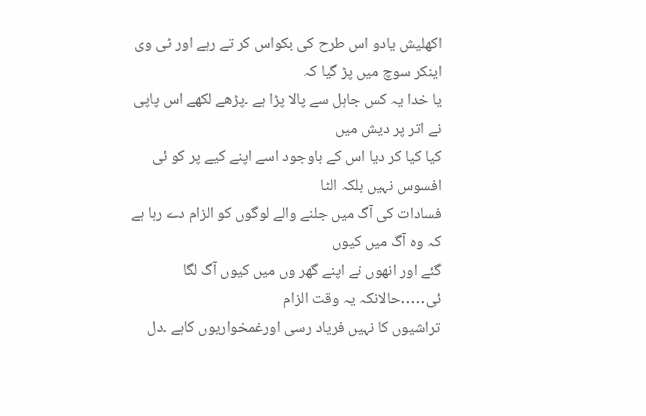اکھلیش یادو اس طرح کی بکواس کر تے رہے اور ٹی وی اینکر سوچ میں پڑ گیا کہ
یا خدا یہ کس جاہل سے پالا پڑا ہے ۔پڑھے لکھے اس پاپی نے اتر پر دیش میں
کیا کیا کر دیا اس کے باوجود اسے اپنے کیے پر کو ئی افسوس نہیں بلکہ الٹا
فسادات کی آگ میں جلنے والے لوگوں کو الزام دے رہا ہے کہ وہ آگ میں کیوں
گئے اور انھوں نے اپنے گھر وں میں کیوں آگ لگا ئی․․․․․حالانکہ یہ وقت الزام
تراشیوں کا نہیں فریاد رسی اورغمخواریوں کاہے ۔دل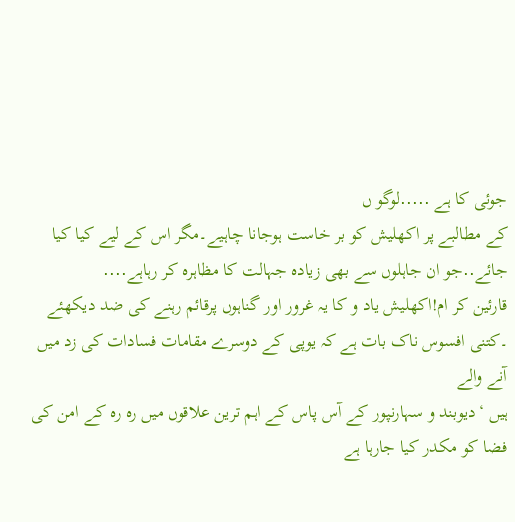جوئی کا ہے ․․․․․لوگو ں
کے مطالبے پر اکھلیش کو بر خاست ہوجانا چاہیے۔مگر اس کے لیے کیا کیا
جائے․․جو ان جاہلوں سے بھی زیادہ جہالت کا مظاہرہ کر رہاہے․․․․
قارئین کر ام!اکھلیش یاد و کا یہ غرور اور گناہوں پرقائم رہنے کی ضد دیکھئے
۔کتنی افسوس ناک بات ہے کہ یوپی کے دوسرے مقامات فسادات کی زد میں آنے والے
ہیں ‘دیوبند و سہارنپور کے آس پاس کے اہم ترین علاقوں میں رہ رہ کے امن کی
فضا کو مکدر کیا جارہا ہے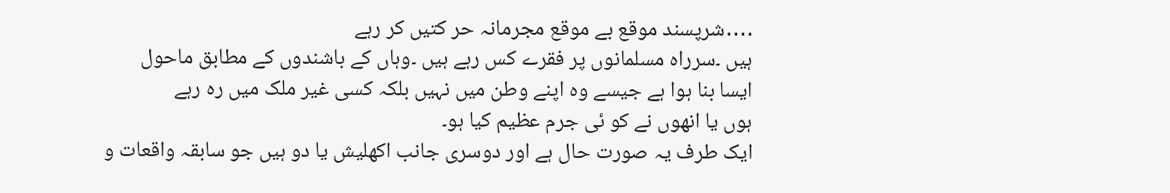․․․․شرپسند موقع بے موقع مجرمانہ حر کتیں کر رہے
ہیں ۔سرراہ مسلمانوں پر فقرے کس رہے ہیں ۔وہاں کے باشندوں کے مطابق ماحول
ایسا بنا ہوا ہے جیسے وہ اپنے وطن میں نہیں بلکہ کسی غیر ملک میں رہ رہے
ہوں یا انھوں نے کو ئی جرم عظیم کیا ہو۔
ایک طرف یہ صورت حال ہے اور دوسری جانب اکھلیش یا دو ہیں جو سابقہ واقعات و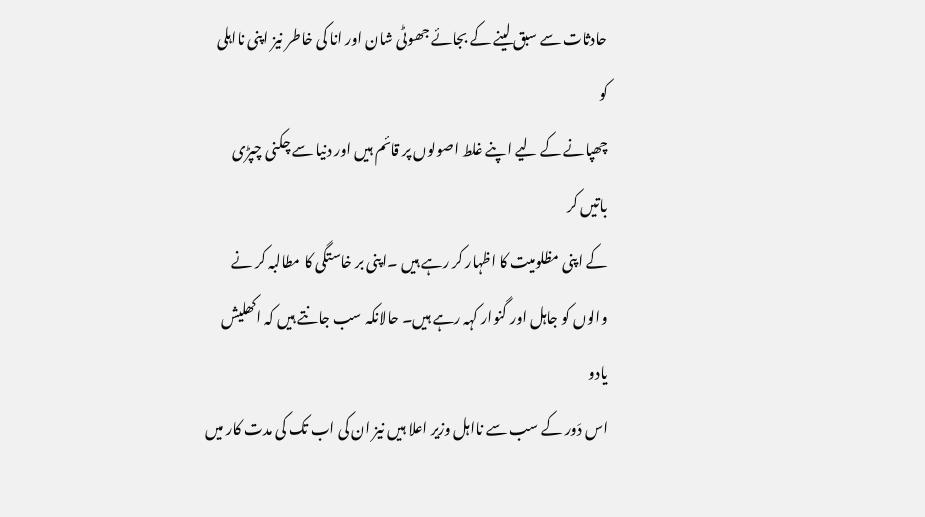حادثات سے سبق لینے کے بجائے جھوٹی شان اور انا کی خاطر نیز اپنی نااہلی کو
چھپانے کے لیے اپنے غلط اصولوں پر قائم ہیں اور دنیا سے چکنی چپڑی باتیں کر
کے اپنی مظلومیت کا اظہار کر رہے ہیں ۔اپنی بر خاستگی کا مطالبہ کر نے
والوں کو جاہل اور گنوار کہہ رہے ہیں۔ حالانکہ سب جانتے ہیں کہ اکھلیش یادو
اس دَور کے سب سے نااہل وزیر اعلا ہیں نیز ان کی اب تک کی مدت کار میں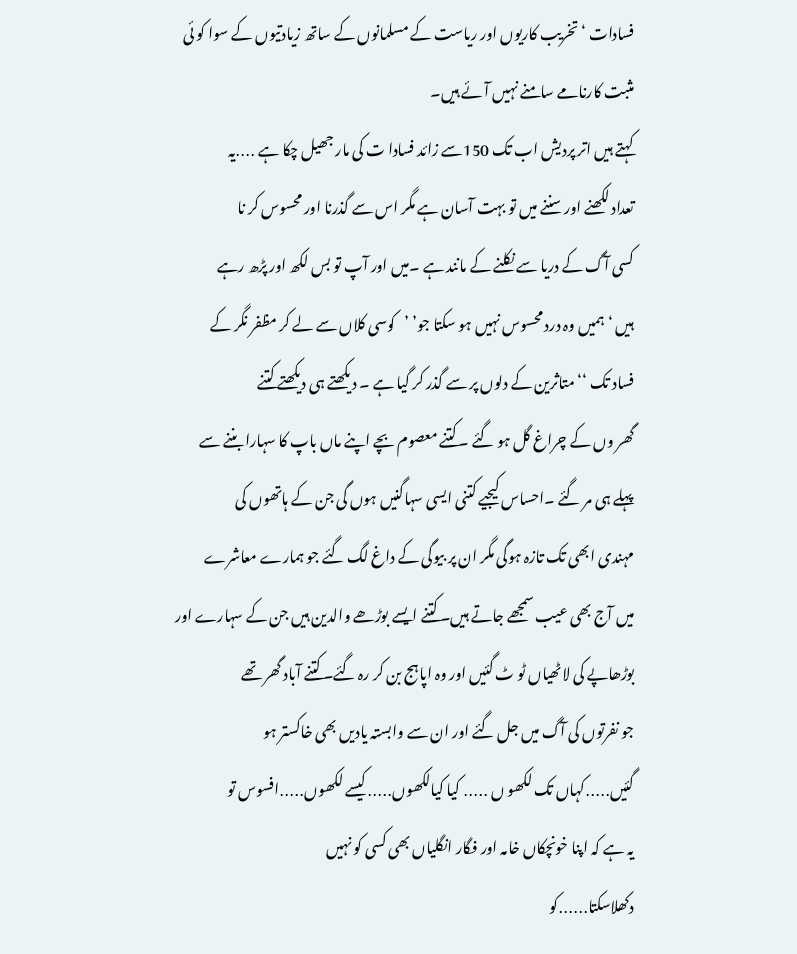فسادات ‘تخریب کاریوں اور ریاست کے مسلمانوں کے ساتھ زیادتیوں کے سوا کو ئی
مثبت کارنامے سامنے نہیں آئے ہیں۔
کہتے ہیں اتر پردیش اب تک 150سے زائد فسادا ت کی مار جھیل چکا ہے ․․․․یہ
تعداد لکھنے اور سننے میں تو بہت آسان ہے مگر اس سے گذرنا اور محسوس کر نا
کسی آگ کے دریا سے نکلنے کے مانند ہے ۔میں اور آپ تو بس لکھ اور پڑھ رہے
ہیں ‘ہمیں وہ درد محسوس نہیں ہو سکتا جو’ ’کوسی کلاں سے لے کر مظفر نگر کے
فساد تک ‘‘ متاثرین کے دلوں پر سے گذر کر گیا ہے ۔ دیکھتے ہی دیکھتے کتنے
گھر وں کے چراغ گل ہو گئے ۔کتنے معصوم بچے اپنے ماں باپ کا سہارا بننے سے
پہلے ہی مر گئے ۔احساس کیجیے کتنی ایسی سہاگنیں ہوں گی جن کے ہاتھوں کی
مہندی ابھی تک تازہ ہوگی مگر ان پر بیوگی کے داغ لگ گئے جو ہمارے معاشرے
میں آج بھی عیب سمجھے جاتے ہیں۔کتنے ایسے بوڑھے والدین ہیں جن کے سہارے اور
بوڑھاپے کی لاٹھیاں ٹو ٹ گئیں اور وہ اپاہج بن کر رہ گئے۔کتنے آباد گھر تھے
جو نفرتوں کی آگ میں جل گئے اور ان سے وابستہ یادیں بھی خاکستر ہو
گئیں․․․․․کہاں تک لکھو ں ․․․․․ کیا کیالکھوں․․․․․کیسے لکھوں․․․․․افسوس تو
یہ ہے کہ اپنا خونچکاں خامہ اور فگار انگلیاں بھی کسی کو نہیں
دکھلاسکتا․․․․․․کو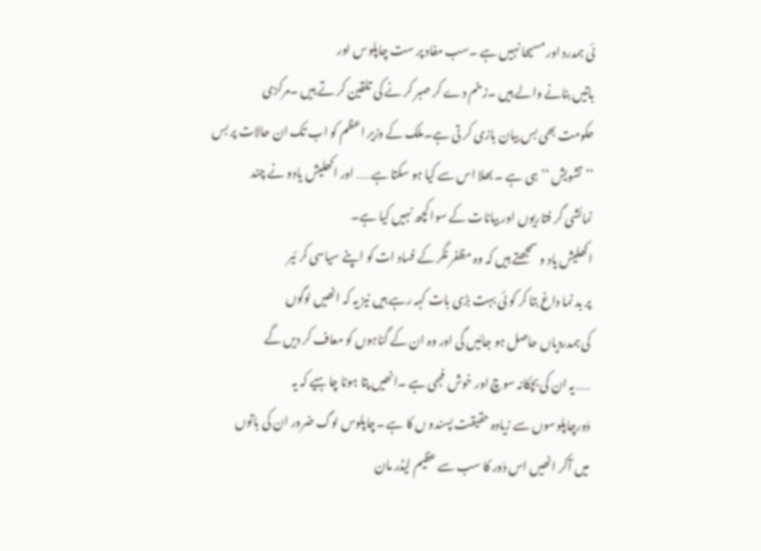ئی ہمدرد اور مسیحا نہیں ہے ۔سب مفاد پر ست چاپلوس اور
باتیں بنانے والے ہیں ۔زخم دے کر صبر کر نے کی تلقین کر تے ہیں ۔مرکزی
حکومت بھی بس بیان بازی کر تی ہے۔ملک کے وزیر اعظم کو اب تک ان حالات پر بس
’’تشویش ‘‘ہی ہے ۔ بھلا اس سے کیا ہو سکتا ہے․․․․․ اور اکھلیش یادو نے چند
نمائشی گر فتاریوں اور بیانات کے سوا کچھ نہیں کیا ہے۔
اکھلیش یاد و سمجھتے ہیں کہ وہ مظفر نگر کے فساد ات کو اپنے سیاسی کر ئیر
پر بد نما داغ بتا کر کو ئی بہت بڑی بات کہہ رہے ہیں نیز یہ کہ انھیں لوگوں
کی ہمدردیاں حاصل ہو جائیں گی اور وہ ان کے گناہوں کو معاف کر دیں گے
․․․․․یہ ان کی بچکانہ سوچ اور خوش فہمی ہے ۔انھیں پتا ہونا چاہیے کہ یہ
دَورچاپلوسوں سے زیادہ حقیقت پسندو ں کا ہے ۔چاپلوس لوگ ضرور ان کی باتوں
میں آکر انھیں اس دَور کا سب سے عظیم لیڈر مان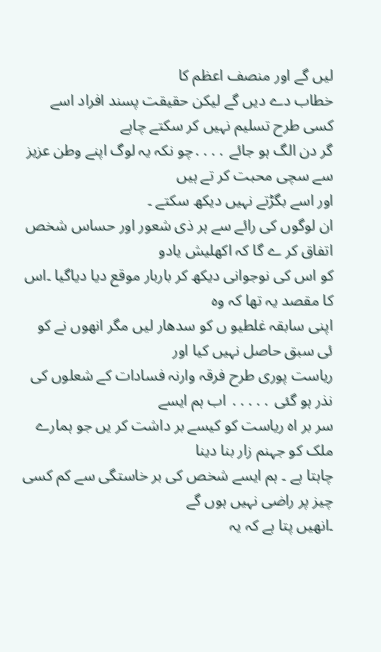لیں گے اور منصف اعظم کا
خطاب دے دیں گے لیکن حقیقت پسند افراد اسے کسی طرح تسلیم نہیں کر سکتے چاہے
گر دن الگ ہو جائے ․․․․چو نکہ یہ لوگ اپنے وطن عزیز سے سچی محبت کر تے ہیں
اور اسے بگڑتے نہیں دیکھ سکتے ۔
ان لوگوں کی رائے سے ہر ذی شعور اور حساس شخص اتفاق کر ے گا کہ اکھلیش یادو
کو اس کی نوجوانی دیکھ کر باربار موقع دیا دیاگیا ۔اس کا مقصد یہ تھا کہ وہ
اپنی سابقہ غلطیو ں کو سدھار لیں مگر انھوں نے کو ئی سبق حاصل نہیں کیا اور
ریاست پوری طرح فرقہ وارنہ فسادات کے شعلوں کی نذر ہو گئی ․․․․․ اب ہم ایسے
سر بر اہ ریاست کو کیسے بر داشت کر یں جو ہمارے ملک کو جہنم زار بنا دینا
چاہتا ہے ۔ ہم ایسے شخص کی بر خاستگی سے کم کسی چیز پر راضی نہیں ہوں گے
۔انھیں پتا ہے کہ یہ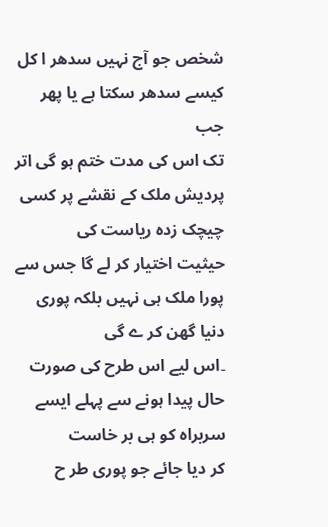شخص جو آج نہیں سدھر ا کل کیسے سدھر سکتا ہے یا پھر جب
تک اس کی مدت ختم ہو گی اتر پردیش ملک کے نقشے پر کسی چیچک زدہ ریاست کی
حیثیت اختیار کر لے گا جس سے پورا ملک ہی نہیں بلکہ پوری دنیا گھن کر ے گی
۔اس لیے اس طرح کی صورت حال پیدا ہونے سے پہلے ایسے سربراہ کو ہی بر خاست
کر دیا جائے جو پوری طر ح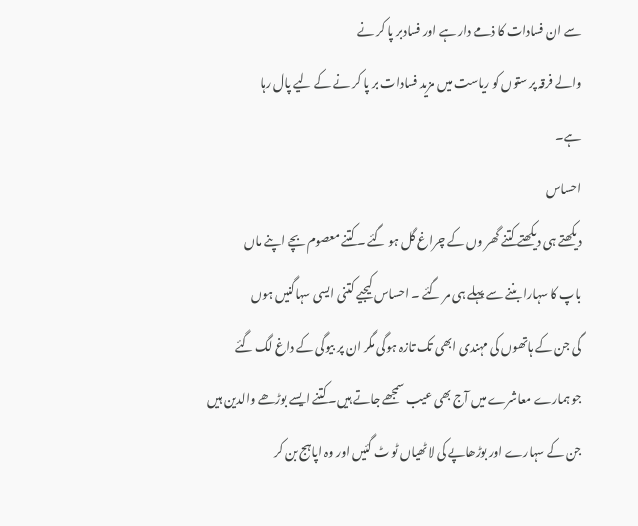سے ان فسادات کا ذمے دار ہے اور فسادبر پا کر نے
والے فرقہ پر ستوں کو ریاست میں مزید فسادات بر پا کر نے کے لیے پال رہا
ہے۔
احساس
دیکھتے ہی دیکھتے کتنے گھر وں کے چراغ گل ہو گئے ۔کتنے معصوم بچے اپنے ماں
باپ کا سہارا بننے سے پہلے ہی مر گئے ۔ احساس کیجیے کتنی ایسی سہاگنیں ہوں
گی جن کے ہاتھوں کی مہندی ابھی تک تازہ ہوگی مگر ان پر بیوگی کے داغ لگ گئے
جو ہمارے معاشرے میں آج بھی عیب سمجھے جاتے ہیں۔کتنے ایسے بوڑھے والدین ہیں
جن کے سہارے اور بوڑھاپے کی لاٹھیاں ٹو ٹ گئیں اور وہ اپاہج بن کر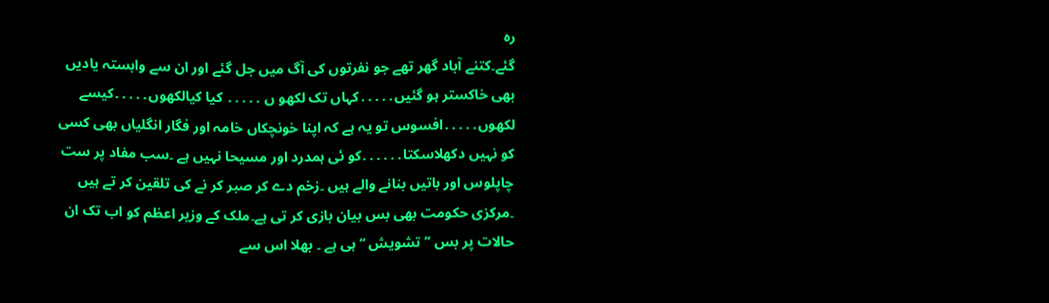رہ
گئے۔کتنے آباد گھر تھے جو نفرتوں کی آگ میں جل گئے اور ان سے وابستہ یادیں
بھی خاکستر ہو گئیں․․․․․کہاں تک لکھو ں ․․․․․ کیا کیالکھوں․․․․․کیسے
لکھوں․․․․․افسوس تو یہ ہے کہ اپنا خونچکاں خامہ اور فگار انگلیاں بھی کسی
کو نہیں دکھلاسکتا․․․․․․کو ئی ہمدرد اور مسیحا نہیں ہے ۔سب مفاد پر ست
چاپلوس اور باتیں بنانے والے ہیں ۔زخم دے کر صبر کر نے کی تلقین کر تے ہیں
۔مرکزی حکومت بھی بس بیان بازی کر تی ہے۔ملک کے وزیر اعظم کو اب تک ان
حالات پر بس ’’تشویش ‘‘ہی ہے ۔ بھلا اس سے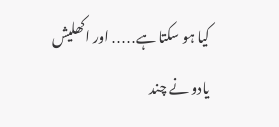کیا ہو سکتا ہے․․․․․ اور اکھلیش
یادو نے چند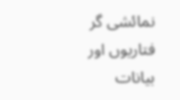نمائشی گر فتاریوں اور بیانات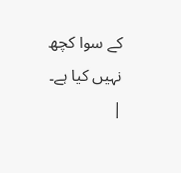کے سوا کچھ نہیں کیا ہے۔ |